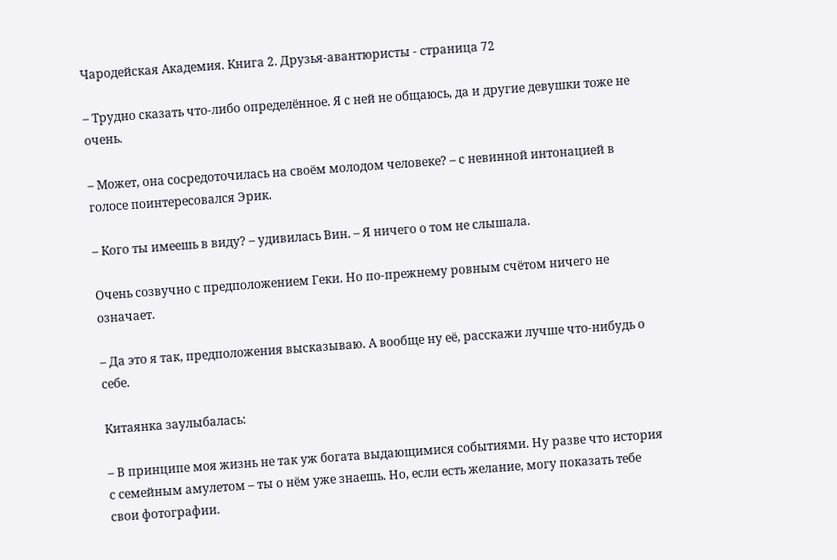Чародейская Академия. Книга 2. Друзья-авантюристы - страница 72

– Трудно сказать что-либо определённое. Я с ней не общаюсь, да и другие девушки тоже не очень.

– Может, она сосредоточилась на своём молодом человеке? – с невинной интонацией в голосе поинтересовался Эрик.

– Кого ты имеешь в виду? – удивилась Вин. – Я ничего о том не слышала.

Очень созвучно с предположением Геки. Но по-прежнему ровным счётом ничего не означает.

– Да это я так, предположения высказываю. А вообще ну её, расскажи лучше что-нибудь о себе.

Китаянка заулыбалась:

– В принципе моя жизнь не так уж богата выдающимися событиями. Ну разве что история с семейным амулетом – ты о нём уже знаешь. Но, если есть желание, могу показать тебе свои фотографии.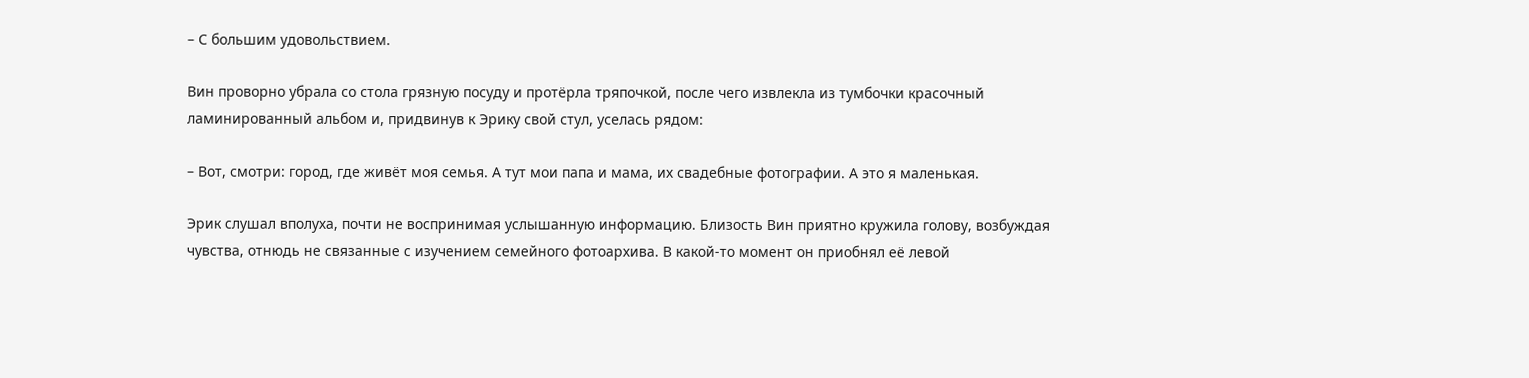– С большим удовольствием.

Вин проворно убрала со стола грязную посуду и протёрла тряпочкой, после чего извлекла из тумбочки красочный ламинированный альбом и, придвинув к Эрику свой стул, уселась рядом:

– Вот, смотри: город, где живёт моя семья. А тут мои папа и мама, их свадебные фотографии. А это я маленькая.

Эрик слушал вполуха, почти не воспринимая услышанную информацию. Близость Вин приятно кружила голову, возбуждая чувства, отнюдь не связанные с изучением семейного фотоархива. В какой-то момент он приобнял её левой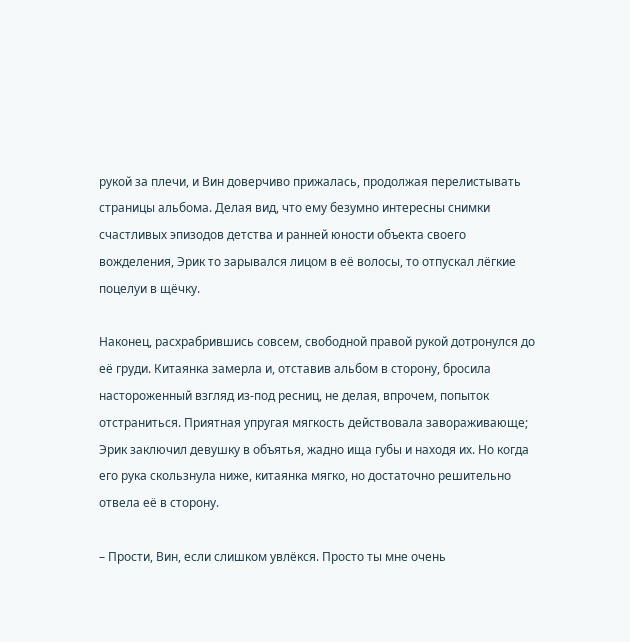рукой за плечи, и Вин доверчиво прижалась, продолжая перелистывать страницы альбома. Делая вид, что ему безумно интересны снимки счастливых эпизодов детства и ранней юности объекта своего вожделения, Эрик то зарывался лицом в её волосы, то отпускал лёгкие поцелуи в щёчку.

Наконец, расхрабрившись совсем, свободной правой рукой дотронулся до её груди. Китаянка замерла и, отставив альбом в сторону, бросила настороженный взгляд из-под ресниц, не делая, впрочем, попыток отстраниться. Приятная упругая мягкость действовала завораживающе; Эрик заключил девушку в объятья, жадно ища губы и находя их. Но когда его рука скользнула ниже, китаянка мягко, но достаточно решительно отвела её в сторону.

– Прости, Вин, если слишком увлёкся. Просто ты мне очень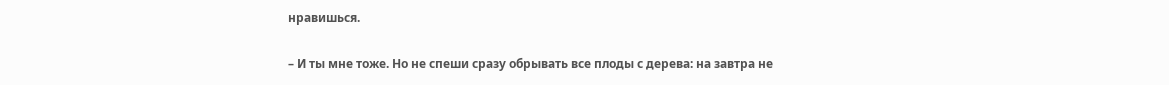нравишься.

– И ты мне тоже. Но не спеши сразу обрывать все плоды с дерева: на завтра не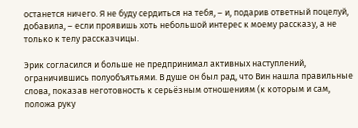останется ничего. Я не буду сердиться на тебя, – и, подарив ответный поцелуй, добавила, – если проявишь хоть небольшой интерес к моему рассказу, а не только к телу рассказчицы.

Эрик согласился и больше не предпринимал активных наступлений, ограничившись полуобъятьями. В душе он был рад, что Вин нашла правильные слова, показав неготовность к серьёзным отношениям (к которым и сам, положа руку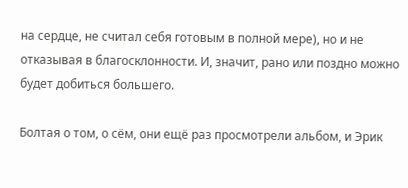на сердце, не считал себя готовым в полной мере), но и не отказывая в благосклонности. И, значит, рано или поздно можно будет добиться большего.

Болтая о том, о сём, они ещё раз просмотрели альбом, и Эрик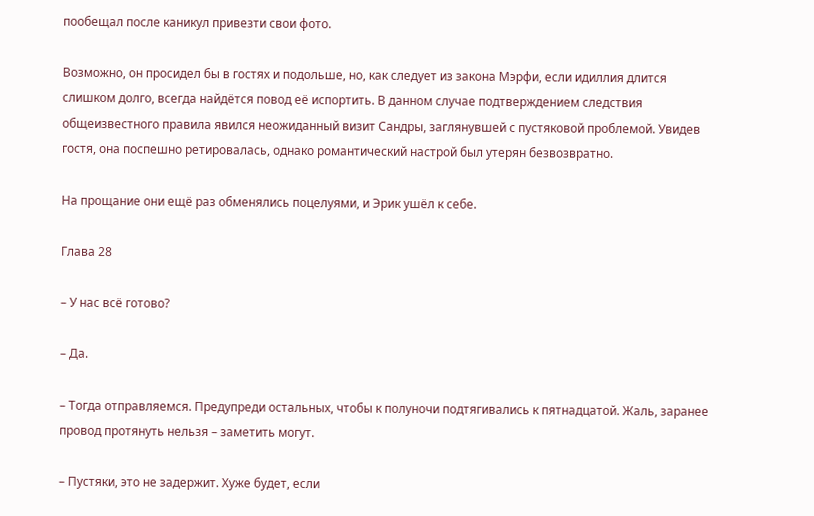пообещал после каникул привезти свои фото.

Возможно, он просидел бы в гостях и подольше, но, как следует из закона Мэрфи, если идиллия длится слишком долго, всегда найдётся повод её испортить. В данном случае подтверждением следствия общеизвестного правила явился неожиданный визит Сандры, заглянувшей с пустяковой проблемой. Увидев гостя, она поспешно ретировалась, однако романтический настрой был утерян безвозвратно.

На прощание они ещё раз обменялись поцелуями, и Эрик ушёл к себе.

Глава 28

– У нас всё готово?

– Да.

– Тогда отправляемся. Предупреди остальных, чтобы к полуночи подтягивались к пятнадцатой. Жаль, заранее провод протянуть нельзя – заметить могут.

– Пустяки, это не задержит. Хуже будет, если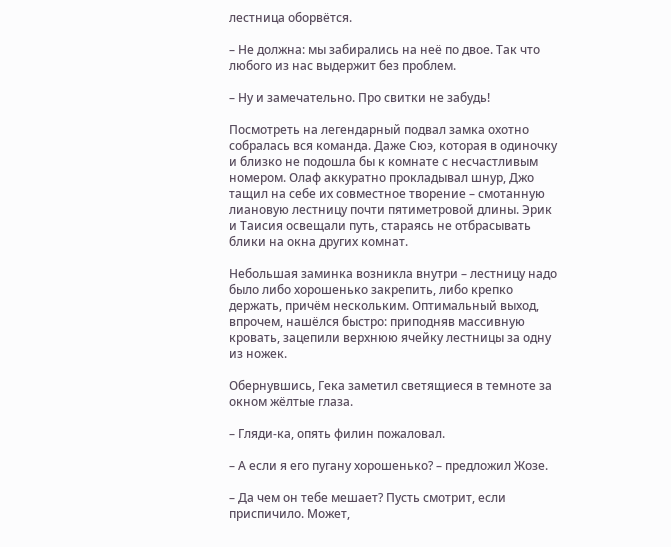лестница оборвётся.

– Не должна: мы забирались на неё по двое. Так что любого из нас выдержит без проблем.

– Ну и замечательно. Про свитки не забудь!

Посмотреть на легендарный подвал замка охотно собралась вся команда. Даже Сюэ, которая в одиночку и близко не подошла бы к комнате с несчастливым номером. Олаф аккуратно прокладывал шнур, Джо тащил на себе их совместное творение – смотанную лиановую лестницу почти пятиметровой длины. Эрик и Таисия освещали путь, стараясь не отбрасывать блики на окна других комнат.

Небольшая заминка возникла внутри – лестницу надо было либо хорошенько закрепить, либо крепко держать, причём нескольким. Оптимальный выход, впрочем, нашёлся быстро: приподняв массивную кровать, зацепили верхнюю ячейку лестницы за одну из ножек.

Обернувшись, Гека заметил светящиеся в темноте за окном жёлтые глаза.

– Гляди-ка, опять филин пожаловал.

– А если я его пугану хорошенько? – предложил Жозе.

– Да чем он тебе мешает? Пусть смотрит, если приспичило. Может,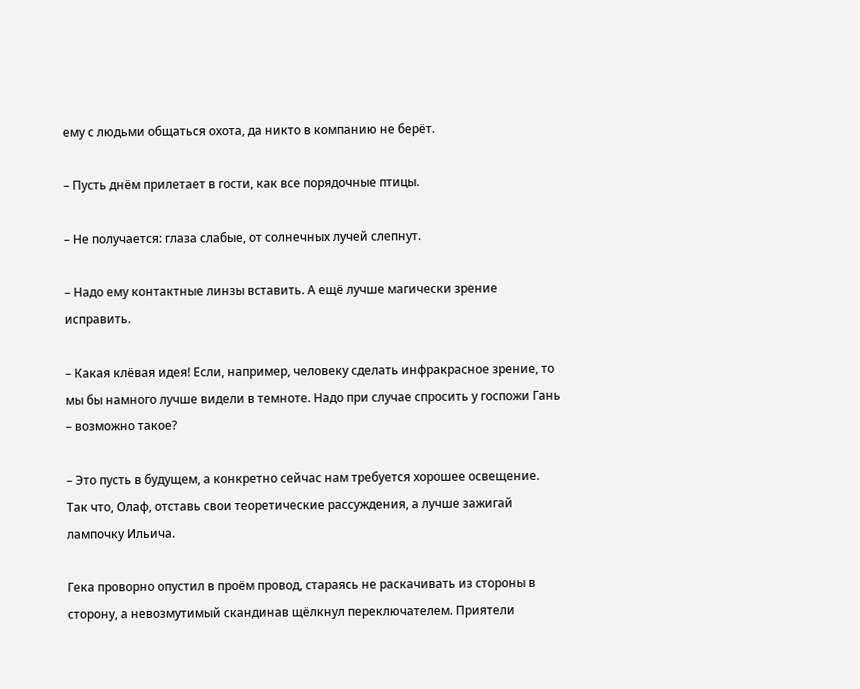ему с людьми общаться охота, да никто в компанию не берёт.

– Пусть днём прилетает в гости, как все порядочные птицы.

– Не получается: глаза слабые, от солнечных лучей слепнут.

– Надо ему контактные линзы вставить. А ещё лучше магически зрение исправить.

– Какая клёвая идея! Если, например, человеку сделать инфракрасное зрение, то мы бы намного лучше видели в темноте. Надо при случае спросить у госпожи Гань – возможно такое?

– Это пусть в будущем, а конкретно сейчас нам требуется хорошее освещение. Так что, Олаф, отставь свои теоретические рассуждения, а лучше зажигай лампочку Ильича.

Гека проворно опустил в проём провод, стараясь не раскачивать из стороны в сторону, а невозмутимый скандинав щёлкнул переключателем. Приятели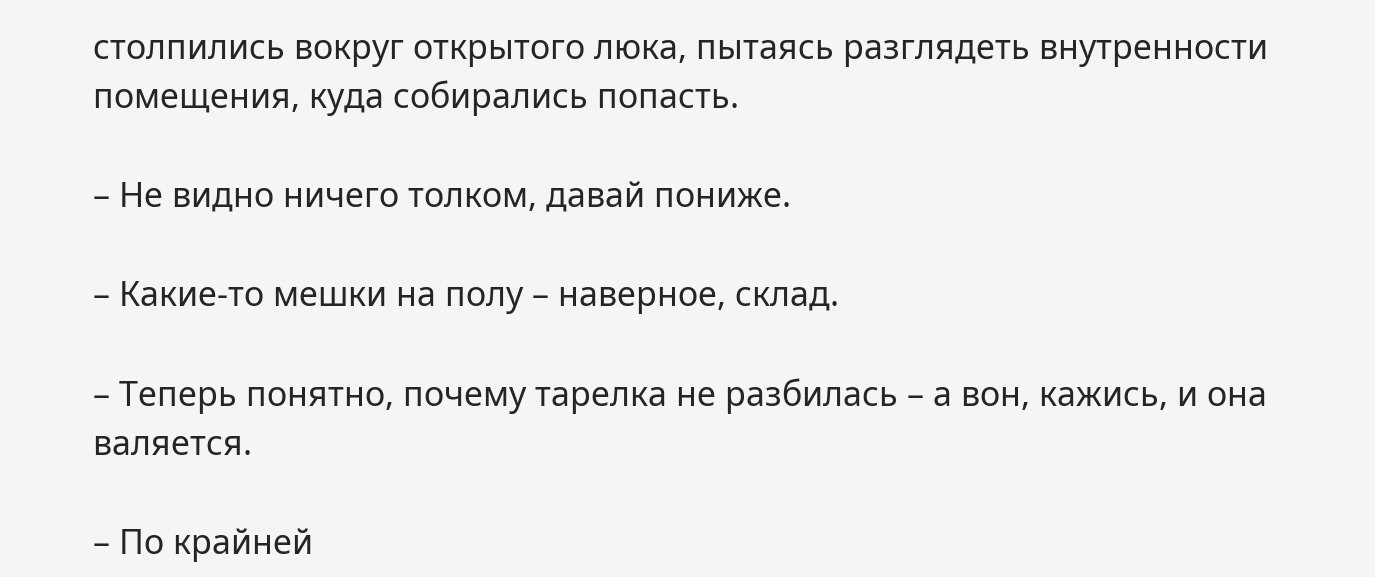столпились вокруг открытого люка, пытаясь разглядеть внутренности помещения, куда собирались попасть.

– Не видно ничего толком, давай пониже.

– Какие-то мешки на полу – наверное, склад.

– Теперь понятно, почему тарелка не разбилась – а вон, кажись, и она валяется.

– По крайней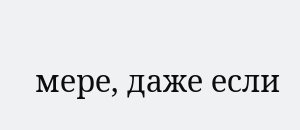мере, даже если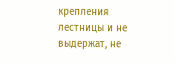крепления лестницы и не выдержат, не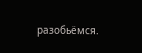разобьёмся.